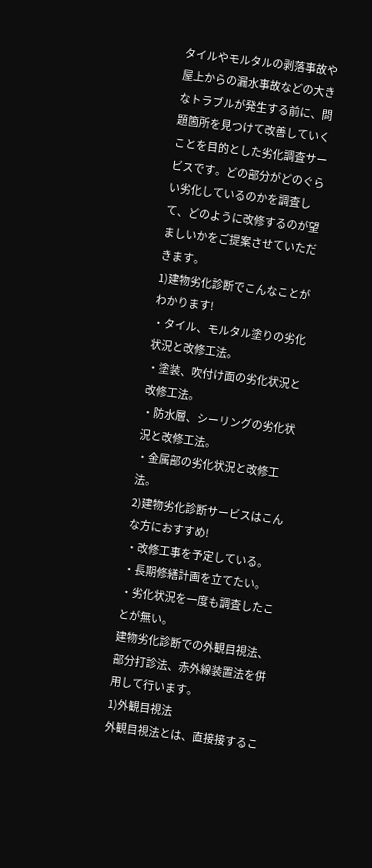タイルやモルタルの剥落事故や屋上からの漏水事故などの大きなトラブルが発生する前に、問題箇所を見つけて改善していくことを目的とした劣化調査サービスです。どの部分がどのぐらい劣化しているのかを調査して、どのように改修するのが望ましいかをご提案させていただきます。
1)建物劣化診断でこんなことがわかります!
・タイル、モルタル塗りの劣化状況と改修工法。
・塗装、吹付け面の劣化状況と改修工法。
・防水層、シーリングの劣化状況と改修工法。
・金属部の劣化状況と改修工法。
2)建物劣化診断サービスはこんな方におすすめ!
・改修工事を予定している。
・長期修繕計画を立てたい。
・劣化状況を一度も調査したことが無い。
建物劣化診断での外観目視法、部分打診法、赤外線装置法を併用して行います。
1)外観目視法
外観目視法とは、直接接するこ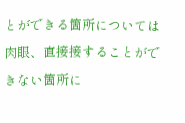とができる箇所については肉眼、直接接することができない箇所に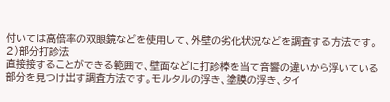付いては高倍率の双眼鏡などを使用して、外壁の劣化状況などを調査する方法です。
2)部分打診法
直接接することができる範囲で、壁面などに打診棒を当て音響の違いから浮いている部分を見つけ出す調査方法です。モルタルの浮き、塗膜の浮き、タイ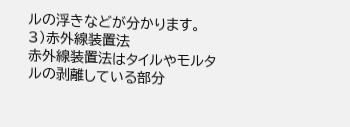ルの浮きなどが分かります。
3)赤外線装置法
赤外線装置法はタイルやモルタルの剥離している部分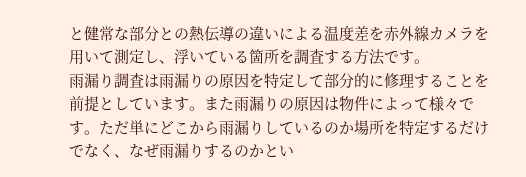と健常な部分との熱伝導の違いによる温度差を赤外線カメラを用いて測定し、浮いている箇所を調査する方法です。
雨漏り調査は雨漏りの原因を特定して部分的に修理することを前提としています。また雨漏りの原因は物件によって様々です。ただ単にどこから雨漏りしているのか場所を特定するだけでなく、なぜ雨漏りするのかとい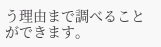う理由まで調べることができます。